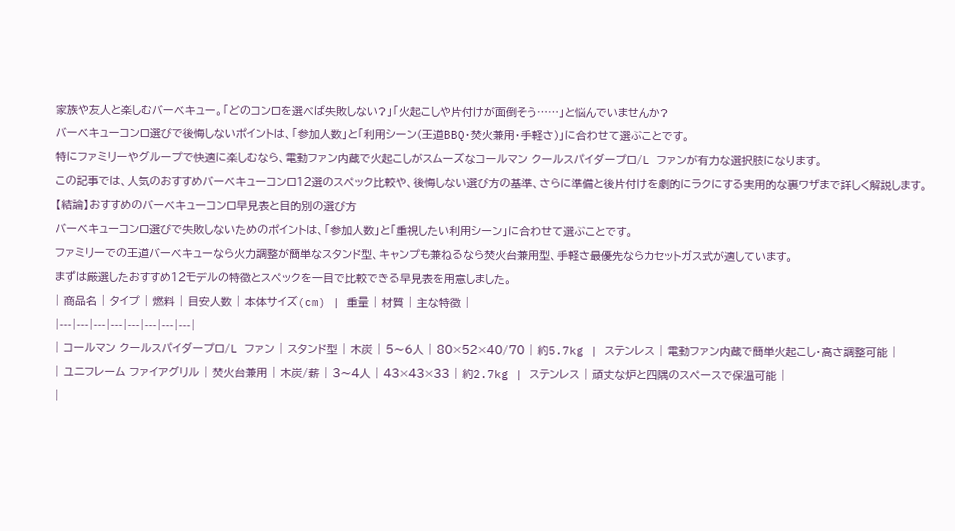家族や友人と楽しむバーベキュー。「どのコンロを選べば失敗しない?」「火起こしや片付けが面倒そう……」と悩んでいませんか?
バーベキューコンロ選びで後悔しないポイントは、「参加人数」と「利用シーン(王道BBQ・焚火兼用・手軽さ)」に合わせて選ぶことです。
特にファミリーやグループで快適に楽しむなら、電動ファン内蔵で火起こしがスムーズなコールマン クールスパイダープロ/L ファンが有力な選択肢になります。
この記事では、人気のおすすめバーベキューコンロ12選のスペック比較や、後悔しない選び方の基準、さらに準備と後片付けを劇的にラクにする実用的な裏ワザまで詳しく解説します。
【結論】おすすめのバーベキューコンロ早見表と目的別の選び方
バーベキューコンロ選びで失敗しないためのポイントは、「参加人数」と「重視したい利用シーン」に合わせて選ぶことです。
ファミリーでの王道バーベキューなら火力調整が簡単なスタンド型、キャンプも兼ねるなら焚火台兼用型、手軽さ最優先ならカセットガス式が適しています。
まずは厳選したおすすめ12モデルの特徴とスペックを一目で比較できる早見表を用意しました。
| 商品名 | タイプ | 燃料 | 目安人数 | 本体サイズ(cm) | 重量 | 材質 | 主な特徴 |
|---|---|---|---|---|---|---|---|
| コールマン クールスパイダープロ/L ファン | スタンド型 | 木炭 | 5〜6人 | 80×52×40/70 | 約5.7kg | ステンレス | 電動ファン内蔵で簡単火起こし・高さ調整可能 |
| ユニフレーム ファイアグリル | 焚火台兼用 | 木炭/薪 | 3〜4人 | 43×43×33 | 約2.7kg | ステンレス | 頑丈な炉と四隅のスペースで保温可能 |
|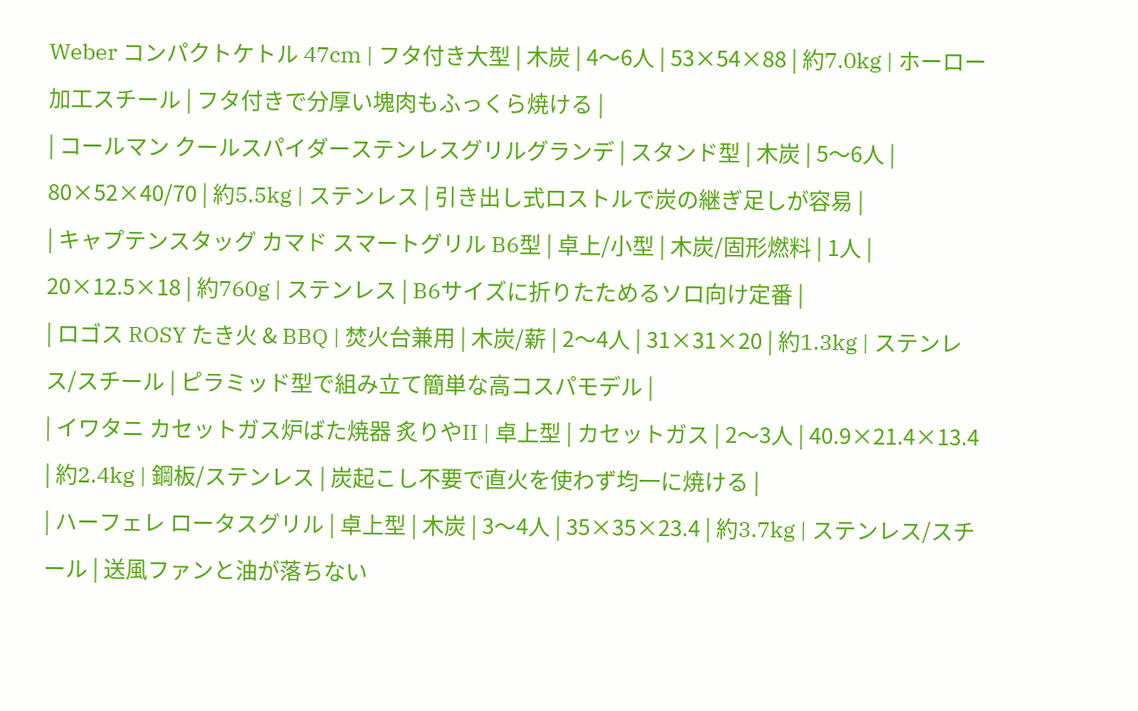Weber コンパクトケトル 47cm | フタ付き大型 | 木炭 | 4〜6人 | 53×54×88 | 約7.0kg | ホーロー加工スチール | フタ付きで分厚い塊肉もふっくら焼ける |
| コールマン クールスパイダーステンレスグリルグランデ | スタンド型 | 木炭 | 5〜6人 | 80×52×40/70 | 約5.5kg | ステンレス | 引き出し式ロストルで炭の継ぎ足しが容易 |
| キャプテンスタッグ カマド スマートグリル B6型 | 卓上/小型 | 木炭/固形燃料 | 1人 | 20×12.5×18 | 約760g | ステンレス | B6サイズに折りたためるソロ向け定番 |
| ロゴス ROSY たき火 & BBQ | 焚火台兼用 | 木炭/薪 | 2〜4人 | 31×31×20 | 約1.3kg | ステンレス/スチール | ピラミッド型で組み立て簡単な高コスパモデル |
| イワタニ カセットガス炉ばた焼器 炙りやII | 卓上型 | カセットガス | 2〜3人 | 40.9×21.4×13.4 | 約2.4kg | 鋼板/ステンレス | 炭起こし不要で直火を使わず均一に焼ける |
| ハーフェレ ロータスグリル | 卓上型 | 木炭 | 3〜4人 | 35×35×23.4 | 約3.7kg | ステンレス/スチール | 送風ファンと油が落ちない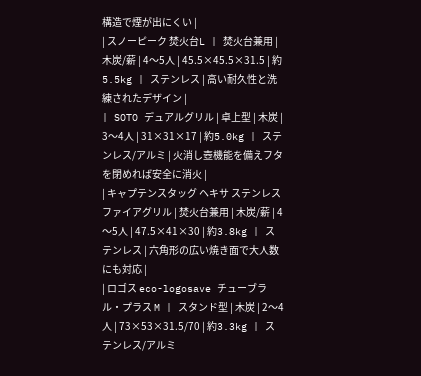構造で煙が出にくい |
| スノーピーク 焚火台L | 焚火台兼用 | 木炭/薪 | 4〜5人 | 45.5×45.5×31.5 | 約5.5kg | ステンレス | 高い耐久性と洗練されたデザイン |
| SOTO デュアルグリル | 卓上型 | 木炭 | 3〜4人 | 31×31×17 | 約5.0kg | ステンレス/アルミ | 火消し壺機能を備えフタを閉めれば安全に消火 |
| キャプテンスタッグ ヘキサ ステンレス ファイアグリル | 焚火台兼用 | 木炭/薪 | 4〜5人 | 47.5×41×30 | 約3.8kg | ステンレス | 六角形の広い焼き面で大人数にも対応 |
| ロゴス eco-logosave チューブラル・プラス M | スタンド型 | 木炭 | 2〜4人 | 73×53×31.5/70 | 約3.3kg | ステンレス/アルミ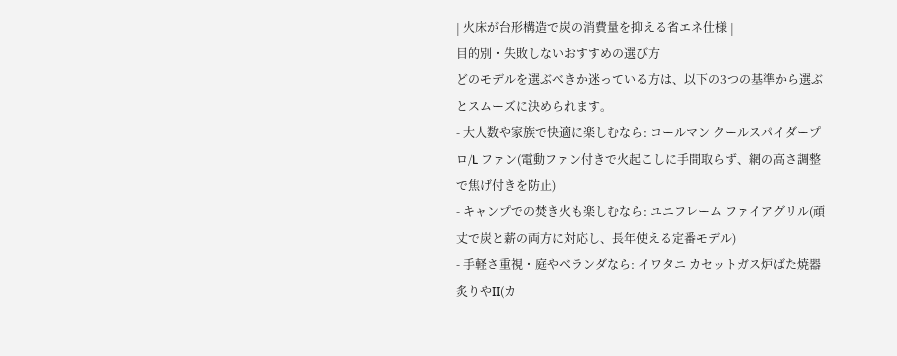| 火床が台形構造で炭の消費量を抑える省エネ仕様 |
目的別・失敗しないおすすめの選び方
どのモデルを選ぶべきか迷っている方は、以下の3つの基準から選ぶとスムーズに決められます。
- 大人数や家族で快適に楽しむなら: コールマン クールスパイダープロ/L ファン(電動ファン付きで火起こしに手間取らず、網の高さ調整で焦げ付きを防止)
- キャンプでの焚き火も楽しむなら: ユニフレーム ファイアグリル(頑丈で炭と薪の両方に対応し、長年使える定番モデル)
- 手軽さ重視・庭やベランダなら: イワタニ カセットガス炉ばた焼器 炙りやII(カ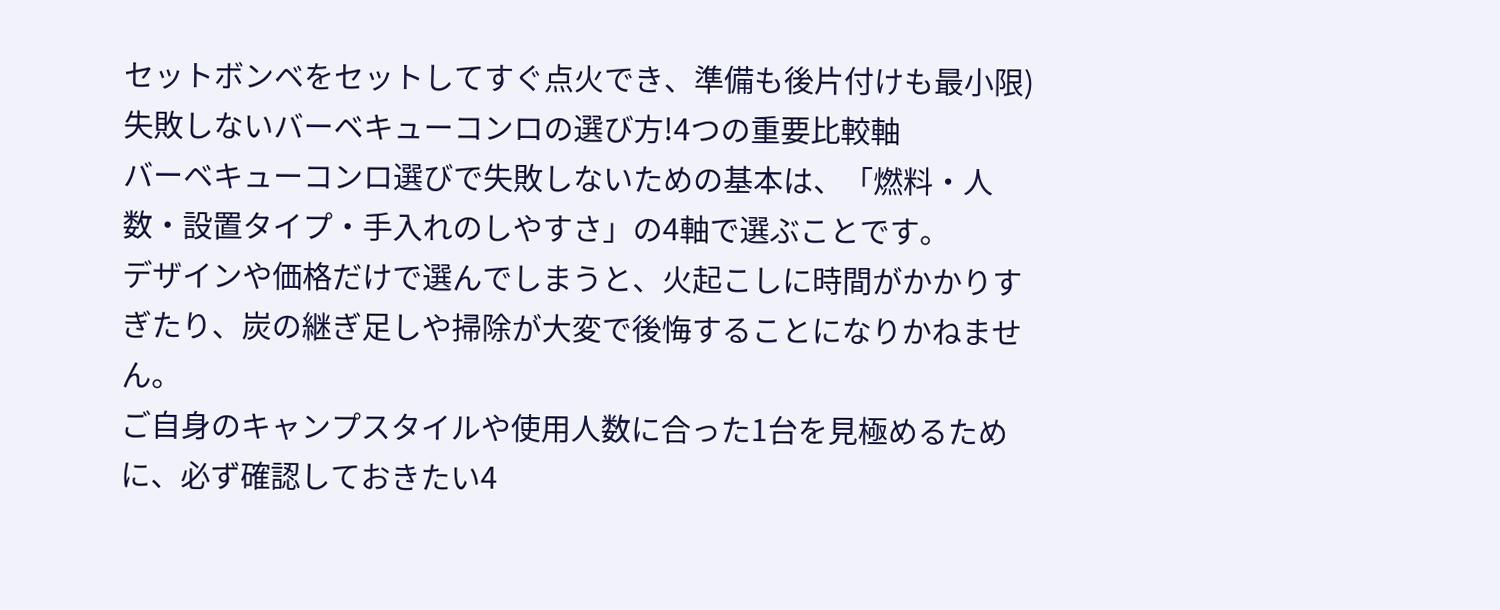セットボンベをセットしてすぐ点火でき、準備も後片付けも最小限)
失敗しないバーベキューコンロの選び方!4つの重要比較軸
バーベキューコンロ選びで失敗しないための基本は、「燃料・人数・設置タイプ・手入れのしやすさ」の4軸で選ぶことです。
デザインや価格だけで選んでしまうと、火起こしに時間がかかりすぎたり、炭の継ぎ足しや掃除が大変で後悔することになりかねません。
ご自身のキャンプスタイルや使用人数に合った1台を見極めるために、必ず確認しておきたい4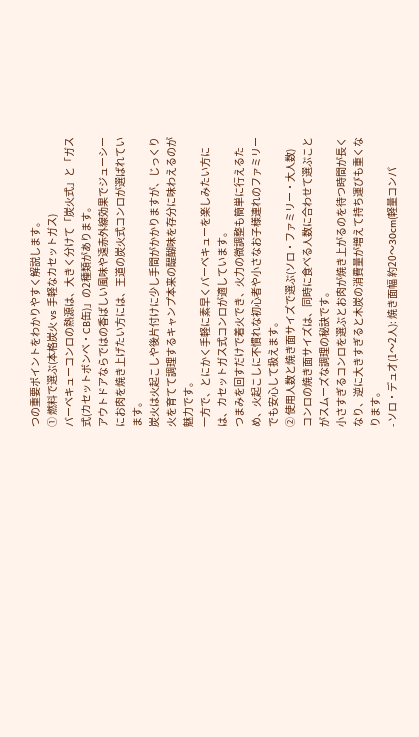つの重要ポイントをわかりやすく解説します。
① 燃料で選ぶ(本格炭火 vs 手軽なカセットガス)
バーベキューコンロの熱源は、大きく分けて「炭火式」と「ガス式(カセットボンベ・CB缶)」の2種類があります。
アウトドアならではの香ばしい風味や遠赤外線効果でジューシーにお肉を焼き上げたい方には、王道の炭火式コンロが選ばれています。
炭火は火起こしや後片付けに少し手間がかかりますが、じっくり火を育てて調理するキャンプ本来の醍醐味を存分に味わえるのが魅力です。
一方で、とにかく手軽に素早くバーベキューを楽しみたい方には、カセットガス式コンロが適しています。
つまみを回すだけで着火でき、火力の微調整も簡単に行えるため、火起こしに不慣れな初心者や小さなお子様連れのファミリーでも安心して扱えます。
② 使用人数と焼き面サイズで選ぶ(ソロ・ファミリー・大人数)
コンロの焼き面サイズは、同時に食べる人数に合わせて選ぶことがスムーズな調理の秘訣です。
小さすぎるコンロを選ぶとお肉が焼き上がるのを待つ時間が長くなり、逆に大きすぎると木炭の消費量が増えて持ち運びも重くなります。
- ソロ・デュオ(1〜2人): 焼き面幅 約20〜30cm(軽量コンパ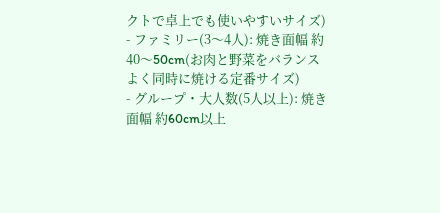クトで卓上でも使いやすいサイズ)
- ファミリー(3〜4人): 焼き面幅 約40〜50cm(お肉と野菜をバランスよく同時に焼ける定番サイズ)
- グループ・大人数(5人以上): 焼き面幅 約60cm以上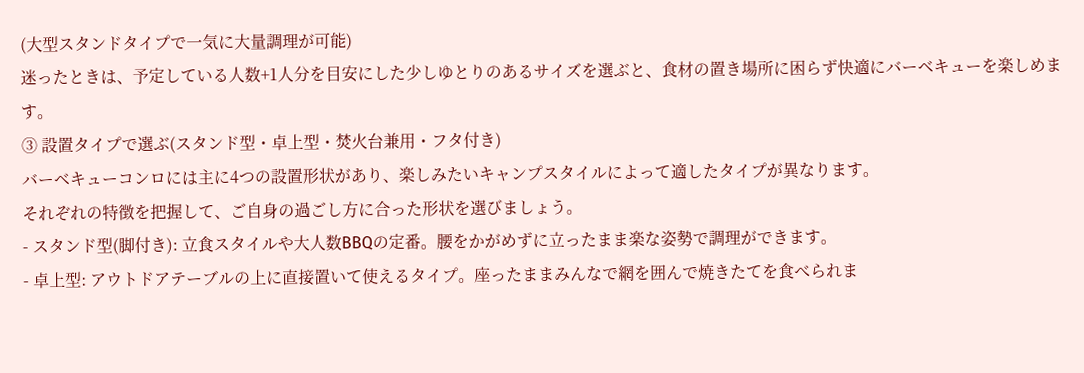(大型スタンドタイプで一気に大量調理が可能)
迷ったときは、予定している人数+1人分を目安にした少しゆとりのあるサイズを選ぶと、食材の置き場所に困らず快適にバーベキューを楽しめます。
③ 設置タイプで選ぶ(スタンド型・卓上型・焚火台兼用・フタ付き)
バーベキューコンロには主に4つの設置形状があり、楽しみたいキャンプスタイルによって適したタイプが異なります。
それぞれの特徴を把握して、ご自身の過ごし方に合った形状を選びましょう。
- スタンド型(脚付き): 立食スタイルや大人数BBQの定番。腰をかがめずに立ったまま楽な姿勢で調理ができます。
- 卓上型: アウトドアテーブルの上に直接置いて使えるタイプ。座ったままみんなで網を囲んで焼きたてを食べられま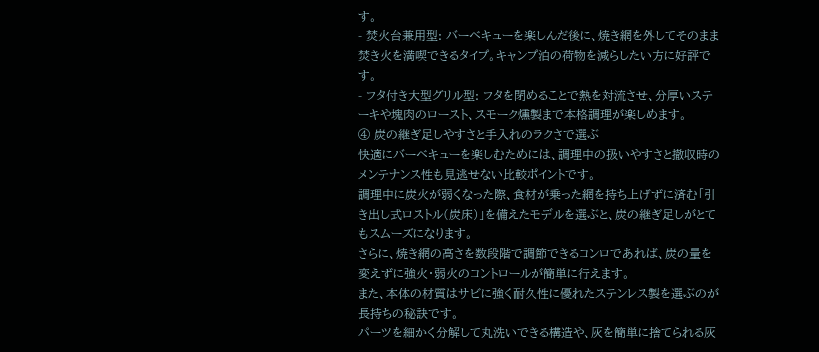す。
- 焚火台兼用型: バーベキューを楽しんだ後に、焼き網を外してそのまま焚き火を満喫できるタイプ。キャンプ泊の荷物を減らしたい方に好評です。
- フタ付き大型グリル型: フタを閉めることで熱を対流させ、分厚いステーキや塊肉のロースト、スモーク燻製まで本格調理が楽しめます。
④ 炭の継ぎ足しやすさと手入れのラクさで選ぶ
快適にバーベキューを楽しむためには、調理中の扱いやすさと撤収時のメンテナンス性も見逃せない比較ポイントです。
調理中に炭火が弱くなった際、食材が乗った網を持ち上げずに済む「引き出し式ロストル(炭床)」を備えたモデルを選ぶと、炭の継ぎ足しがとてもスムーズになります。
さらに、焼き網の高さを数段階で調節できるコンロであれば、炭の量を変えずに強火・弱火のコントロールが簡単に行えます。
また、本体の材質はサビに強く耐久性に優れたステンレス製を選ぶのが長持ちの秘訣です。
パーツを細かく分解して丸洗いできる構造や、灰を簡単に捨てられる灰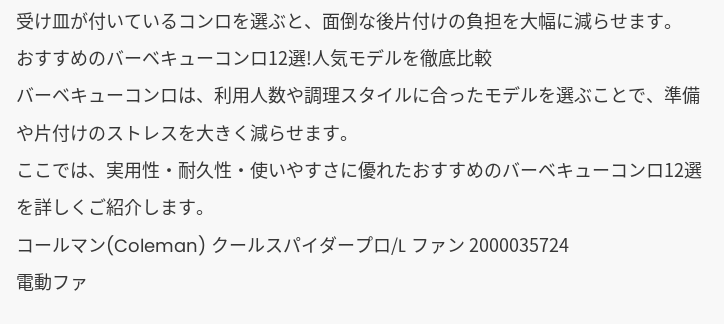受け皿が付いているコンロを選ぶと、面倒な後片付けの負担を大幅に減らせます。
おすすめのバーベキューコンロ12選!人気モデルを徹底比較
バーベキューコンロは、利用人数や調理スタイルに合ったモデルを選ぶことで、準備や片付けのストレスを大きく減らせます。
ここでは、実用性・耐久性・使いやすさに優れたおすすめのバーベキューコンロ12選を詳しくご紹介します。
コールマン(Coleman) クールスパイダープロ/L ファン 2000035724
電動ファ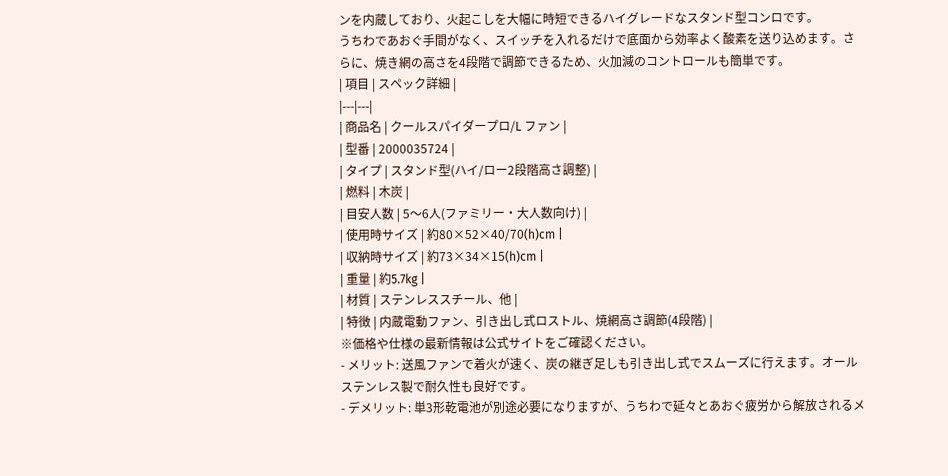ンを内蔵しており、火起こしを大幅に時短できるハイグレードなスタンド型コンロです。
うちわであおぐ手間がなく、スイッチを入れるだけで底面から効率よく酸素を送り込めます。さらに、焼き網の高さを4段階で調節できるため、火加減のコントロールも簡単です。
| 項目 | スペック詳細 |
|---|---|
| 商品名 | クールスパイダープロ/L ファン |
| 型番 | 2000035724 |
| タイプ | スタンド型(ハイ/ロー2段階高さ調整) |
| 燃料 | 木炭 |
| 目安人数 | 5〜6人(ファミリー・大人数向け) |
| 使用時サイズ | 約80×52×40/70(h)cm |
| 収納時サイズ | 約73×34×15(h)cm |
| 重量 | 約5.7kg |
| 材質 | ステンレススチール、他 |
| 特徴 | 内蔵電動ファン、引き出し式ロストル、焼網高さ調節(4段階) |
※価格や仕様の最新情報は公式サイトをご確認ください。
- メリット: 送風ファンで着火が速く、炭の継ぎ足しも引き出し式でスムーズに行えます。オールステンレス製で耐久性も良好です。
- デメリット: 単3形乾電池が別途必要になりますが、うちわで延々とあおぐ疲労から解放されるメ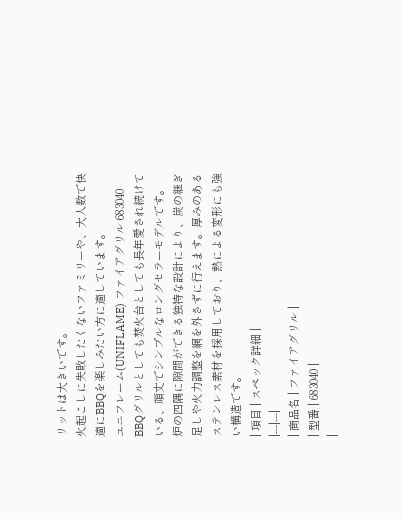リットは大きいです。
火起こしに失敗したくないファミリーや、大人数で快適にBBQを楽しみたい方に適しています。
ユニフレーム(UNIFLAME) ファイアグリル 683040
BBQグリルとしても焚火台としても長年愛され続けている、頑丈でシンプルなロングセラーモデルです。
炉の四隅に隙間ができる独特な設計により、炭の継ぎ足しや火力調整を網を外さずに行えます。厚みのあるステンレス素材を採用しており、熱による変形にも強い構造です。
| 項目 | スペック詳細 |
|---|---|
| 商品名 | ファイアグリル |
| 型番 | 683040 |
|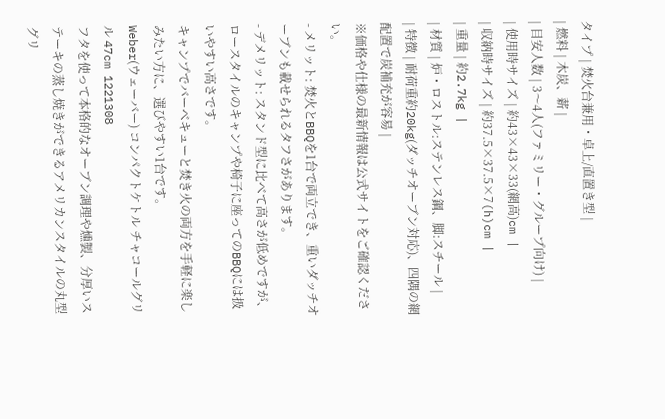タイプ | 焚火台兼用・卓上/直置き型 |
| 燃料 | 木炭、薪 |
| 目安人数 | 3〜4人(ファミリー・グループ向け) |
| 使用時サイズ | 約43×43×33(網高)cm |
| 収納時サイズ | 約37.5×37.5×7(h)cm |
| 重量 | 約2.7kg |
| 材質 | 炉・ロストル:ステンレス鋼、脚:スチール |
| 特徴 | 耐荷重約20kg(ダッチオーブン対応)、四隅の網配置で炭補充が容易 |
※価格や仕様の最新情報は公式サイトをご確認ください。
- メリット: 焚火とBBQを1台で両立でき、重いダッチオーブンも載せられるタフさがあります。
- デメリット: スタンド型に比べて高さが低めですが、ロースタイルのキャンプや椅子に座ってのBBQには扱いやすい高さです。
キャンプでバーベキューと焚き火の両方を手軽に楽しみたい方に、選びやすい1台です。
Weber(ウェーバー) コンパクトケトル チャコールグリル 47cm 1221308
フタを使って本格的なオーブン調理や燻製、分厚いステーキの蒸し焼きができるアメリカンスタイルの丸型グリ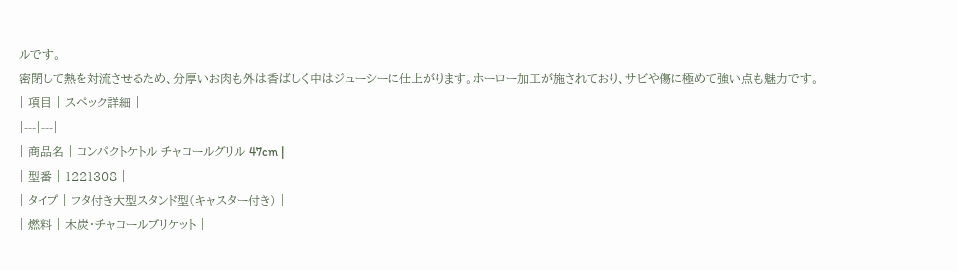ルです。
密閉して熱を対流させるため、分厚いお肉も外は香ばしく中はジューシーに仕上がります。ホーロー加工が施されており、サビや傷に極めて強い点も魅力です。
| 項目 | スペック詳細 |
|---|---|
| 商品名 | コンパクトケトル チャコールグリル 47cm |
| 型番 | 1221308 |
| タイプ | フタ付き大型スタンド型(キャスター付き) |
| 燃料 | 木炭・チャコールブリケット |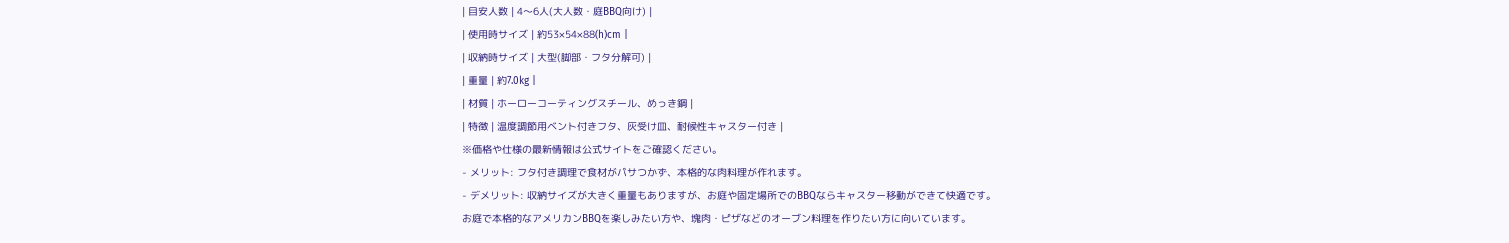| 目安人数 | 4〜6人(大人数・庭BBQ向け) |
| 使用時サイズ | 約53×54×88(h)cm |
| 収納時サイズ | 大型(脚部・フタ分解可) |
| 重量 | 約7.0kg |
| 材質 | ホーローコーティングスチール、めっき鋼 |
| 特徴 | 温度調節用ベント付きフタ、灰受け皿、耐候性キャスター付き |
※価格や仕様の最新情報は公式サイトをご確認ください。
- メリット: フタ付き調理で食材がパサつかず、本格的な肉料理が作れます。
- デメリット: 収納サイズが大きく重量もありますが、お庭や固定場所でのBBQならキャスター移動ができて快適です。
お庭で本格的なアメリカンBBQを楽しみたい方や、塊肉・ピザなどのオーブン料理を作りたい方に向いています。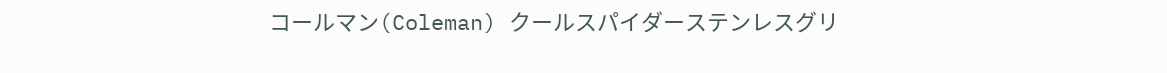コールマン(Coleman) クールスパイダーステンレスグリ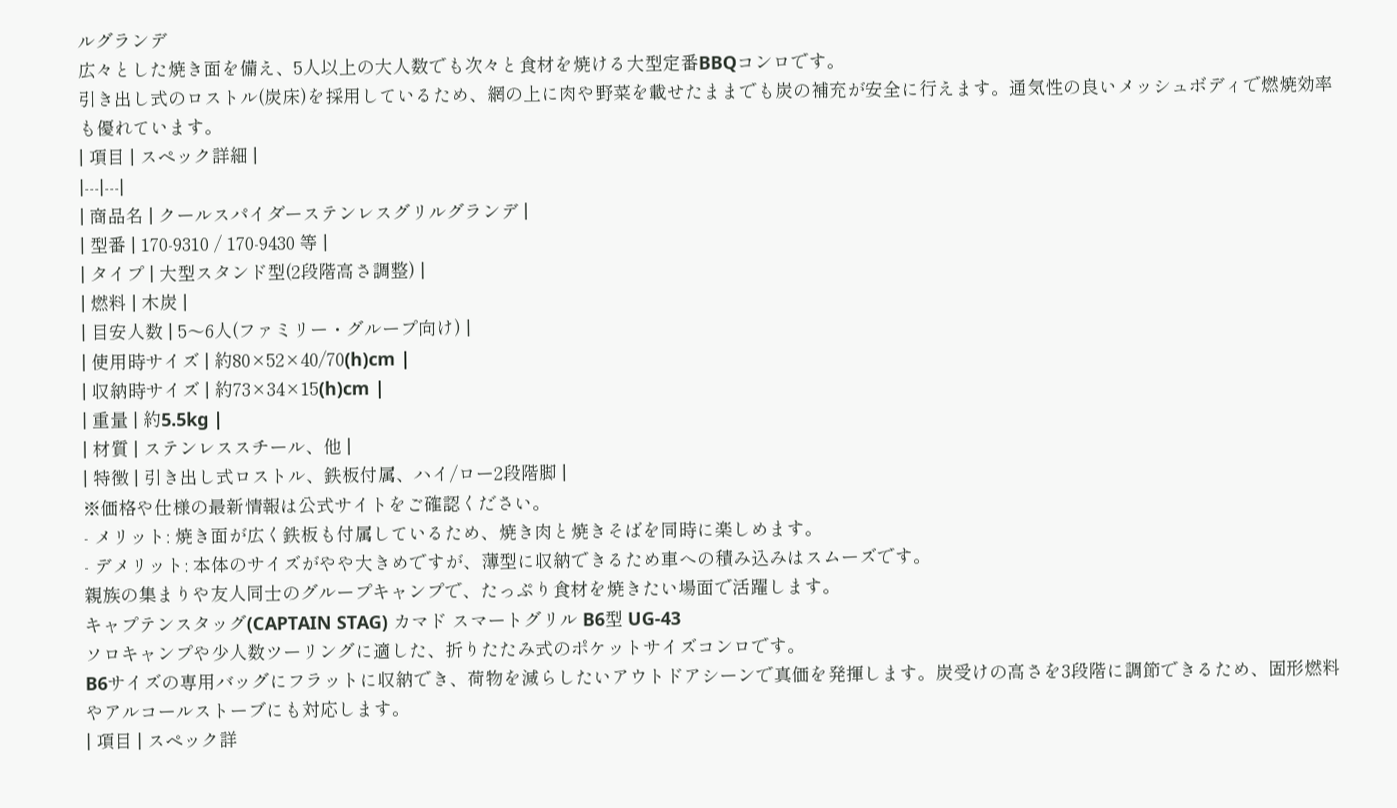ルグランデ
広々とした焼き面を備え、5人以上の大人数でも次々と食材を焼ける大型定番BBQコンロです。
引き出し式のロストル(炭床)を採用しているため、網の上に肉や野菜を載せたままでも炭の補充が安全に行えます。通気性の良いメッシュボディで燃焼効率も優れています。
| 項目 | スペック詳細 |
|---|---|
| 商品名 | クールスパイダーステンレスグリルグランデ |
| 型番 | 170-9310 / 170-9430 等 |
| タイプ | 大型スタンド型(2段階高さ調整) |
| 燃料 | 木炭 |
| 目安人数 | 5〜6人(ファミリー・グループ向け) |
| 使用時サイズ | 約80×52×40/70(h)cm |
| 収納時サイズ | 約73×34×15(h)cm |
| 重量 | 約5.5kg |
| 材質 | ステンレススチール、他 |
| 特徴 | 引き出し式ロストル、鉄板付属、ハイ/ロー2段階脚 |
※価格や仕様の最新情報は公式サイトをご確認ください。
- メリット: 焼き面が広く鉄板も付属しているため、焼き肉と焼きそばを同時に楽しめます。
- デメリット: 本体のサイズがやや大きめですが、薄型に収納できるため車への積み込みはスムーズです。
親族の集まりや友人同士のグループキャンプで、たっぷり食材を焼きたい場面で活躍します。
キャプテンスタッグ(CAPTAIN STAG) カマド スマートグリル B6型 UG-43
ソロキャンプや少人数ツーリングに適した、折りたたみ式のポケットサイズコンロです。
B6サイズの専用バッグにフラットに収納でき、荷物を減らしたいアウトドアシーンで真価を発揮します。炭受けの高さを3段階に調節できるため、固形燃料やアルコールストーブにも対応します。
| 項目 | スペック詳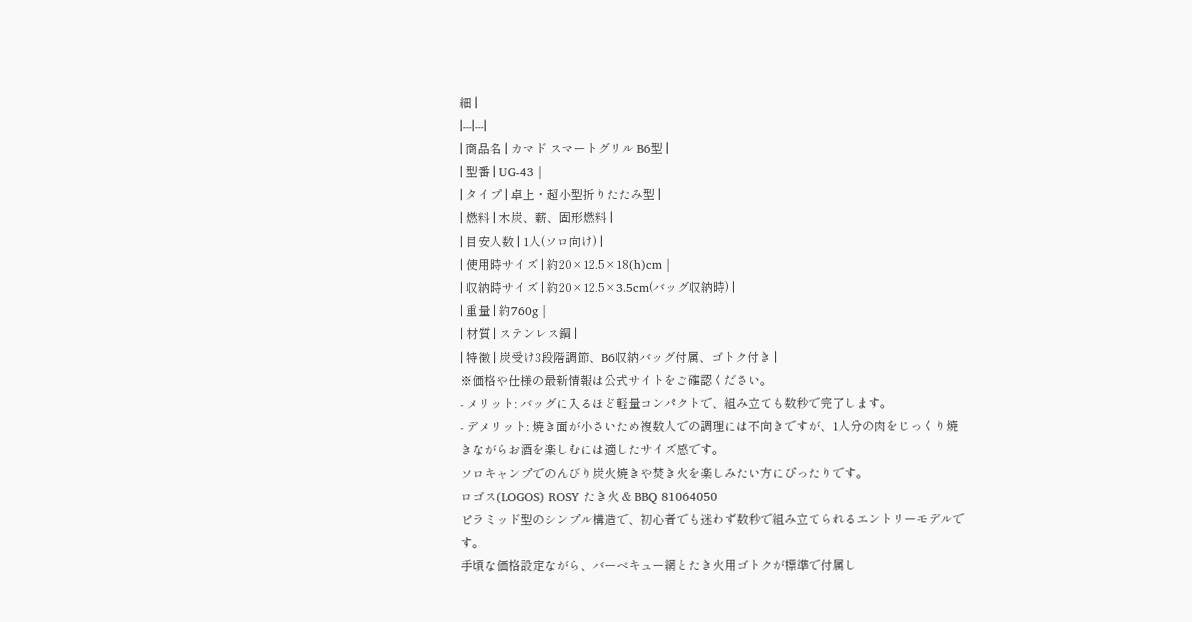細 |
|---|---|
| 商品名 | カマド スマートグリル B6型 |
| 型番 | UG-43 |
| タイプ | 卓上・超小型折りたたみ型 |
| 燃料 | 木炭、薪、固形燃料 |
| 目安人数 | 1人(ソロ向け) |
| 使用時サイズ | 約20×12.5×18(h)cm |
| 収納時サイズ | 約20×12.5×3.5cm(バッグ収納時) |
| 重量 | 約760g |
| 材質 | ステンレス鋼 |
| 特徴 | 炭受け3段階調節、B6収納バッグ付属、ゴトク付き |
※価格や仕様の最新情報は公式サイトをご確認ください。
- メリット: バッグに入るほど軽量コンパクトで、組み立ても数秒で完了します。
- デメリット: 焼き面が小さいため複数人での調理には不向きですが、1人分の肉をじっくり焼きながらお酒を楽しむには適したサイズ感です。
ソロキャンプでのんびり炭火焼きや焚き火を楽しみたい方にぴったりです。
ロゴス(LOGOS) ROSY たき火 & BBQ 81064050
ピラミッド型のシンプル構造で、初心者でも迷わず数秒で組み立てられるエントリーモデルです。
手頃な価格設定ながら、バーベキュー網とたき火用ゴトクが標準で付属し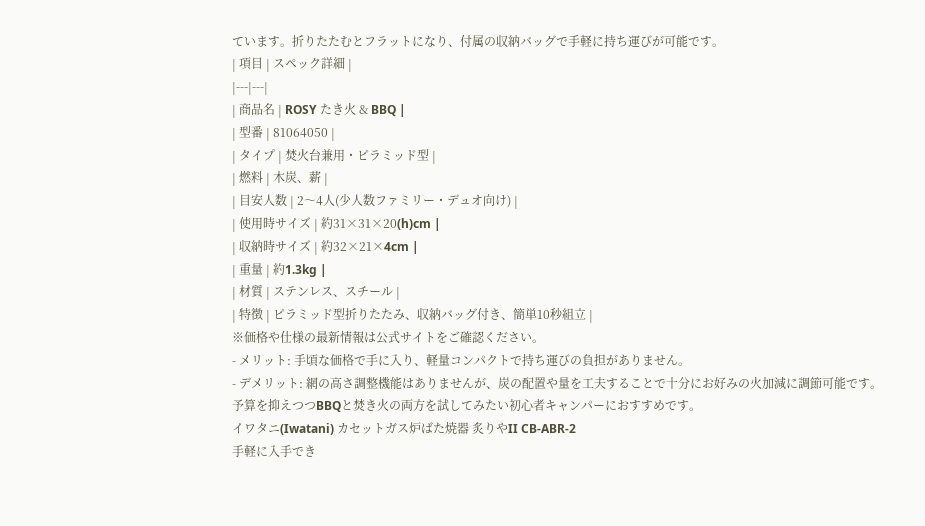ています。折りたたむとフラットになり、付属の収納バッグで手軽に持ち運びが可能です。
| 項目 | スペック詳細 |
|---|---|
| 商品名 | ROSY たき火 & BBQ |
| 型番 | 81064050 |
| タイプ | 焚火台兼用・ピラミッド型 |
| 燃料 | 木炭、薪 |
| 目安人数 | 2〜4人(少人数ファミリー・デュオ向け) |
| 使用時サイズ | 約31×31×20(h)cm |
| 収納時サイズ | 約32×21×4cm |
| 重量 | 約1.3kg |
| 材質 | ステンレス、スチール |
| 特徴 | ピラミッド型折りたたみ、収納バッグ付き、簡単10秒組立 |
※価格や仕様の最新情報は公式サイトをご確認ください。
- メリット: 手頃な価格で手に入り、軽量コンパクトで持ち運びの負担がありません。
- デメリット: 網の高さ調整機能はありませんが、炭の配置や量を工夫することで十分にお好みの火加減に調節可能です。
予算を抑えつつBBQと焚き火の両方を試してみたい初心者キャンパーにおすすめです。
イワタニ(Iwatani) カセットガス炉ばた焼器 炙りやII CB-ABR-2
手軽に入手でき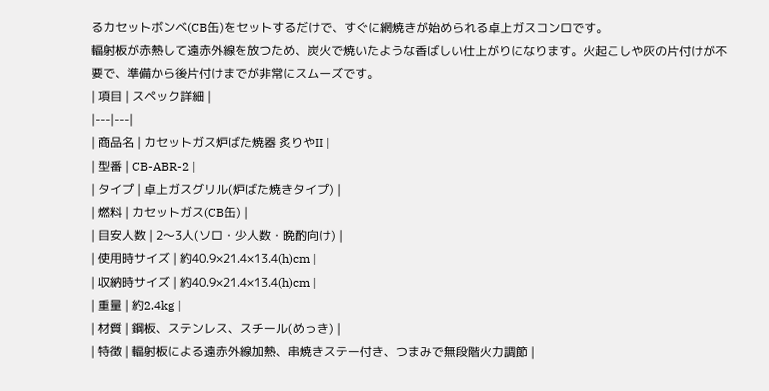るカセットボンベ(CB缶)をセットするだけで、すぐに網焼きが始められる卓上ガスコンロです。
輻射板が赤熱して遠赤外線を放つため、炭火で焼いたような香ばしい仕上がりになります。火起こしや灰の片付けが不要で、準備から後片付けまでが非常にスムーズです。
| 項目 | スペック詳細 |
|---|---|
| 商品名 | カセットガス炉ばた焼器 炙りやII |
| 型番 | CB-ABR-2 |
| タイプ | 卓上ガスグリル(炉ばた焼きタイプ) |
| 燃料 | カセットガス(CB缶) |
| 目安人数 | 2〜3人(ソロ・少人数・晩酌向け) |
| 使用時サイズ | 約40.9×21.4×13.4(h)cm |
| 収納時サイズ | 約40.9×21.4×13.4(h)cm |
| 重量 | 約2.4kg |
| 材質 | 鋼板、ステンレス、スチール(めっき) |
| 特徴 | 輻射板による遠赤外線加熱、串焼きステー付き、つまみで無段階火力調節 |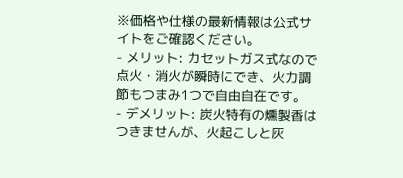※価格や仕様の最新情報は公式サイトをご確認ください。
- メリット: カセットガス式なので点火・消火が瞬時にでき、火力調節もつまみ1つで自由自在です。
- デメリット: 炭火特有の燻製香はつきませんが、火起こしと灰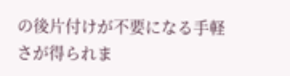の後片付けが不要になる手軽さが得られま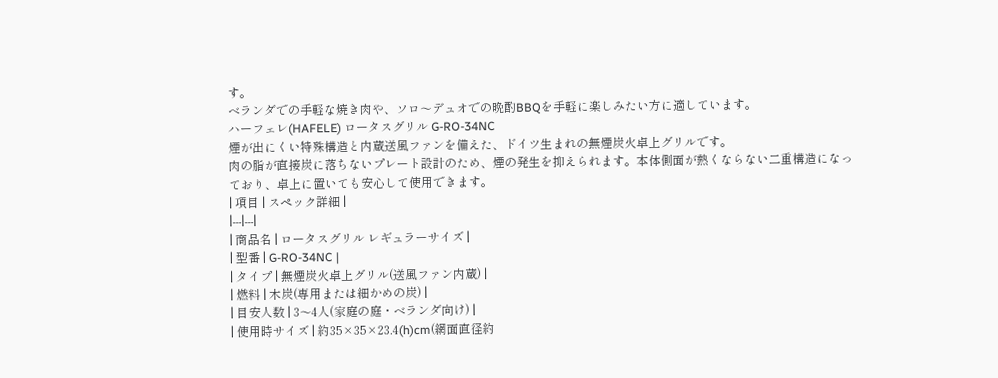す。
ベランダでの手軽な焼き肉や、ソロ〜デュオでの晩酌BBQを手軽に楽しみたい方に適しています。
ハーフェレ(HAFELE) ロータスグリル G-RO-34NC
煙が出にくい特殊構造と内蔵送風ファンを備えた、ドイツ生まれの無煙炭火卓上グリルです。
肉の脂が直接炭に落ちないプレート設計のため、煙の発生を抑えられます。本体側面が熱くならない二重構造になっており、卓上に置いても安心して使用できます。
| 項目 | スペック詳細 |
|---|---|
| 商品名 | ロータスグリル レギュラーサイズ |
| 型番 | G-RO-34NC |
| タイプ | 無煙炭火卓上グリル(送風ファン内蔵) |
| 燃料 | 木炭(専用または細かめの炭) |
| 目安人数 | 3〜4人(家庭の庭・ベランダ向け) |
| 使用時サイズ | 約35×35×23.4(h)cm(網面直径約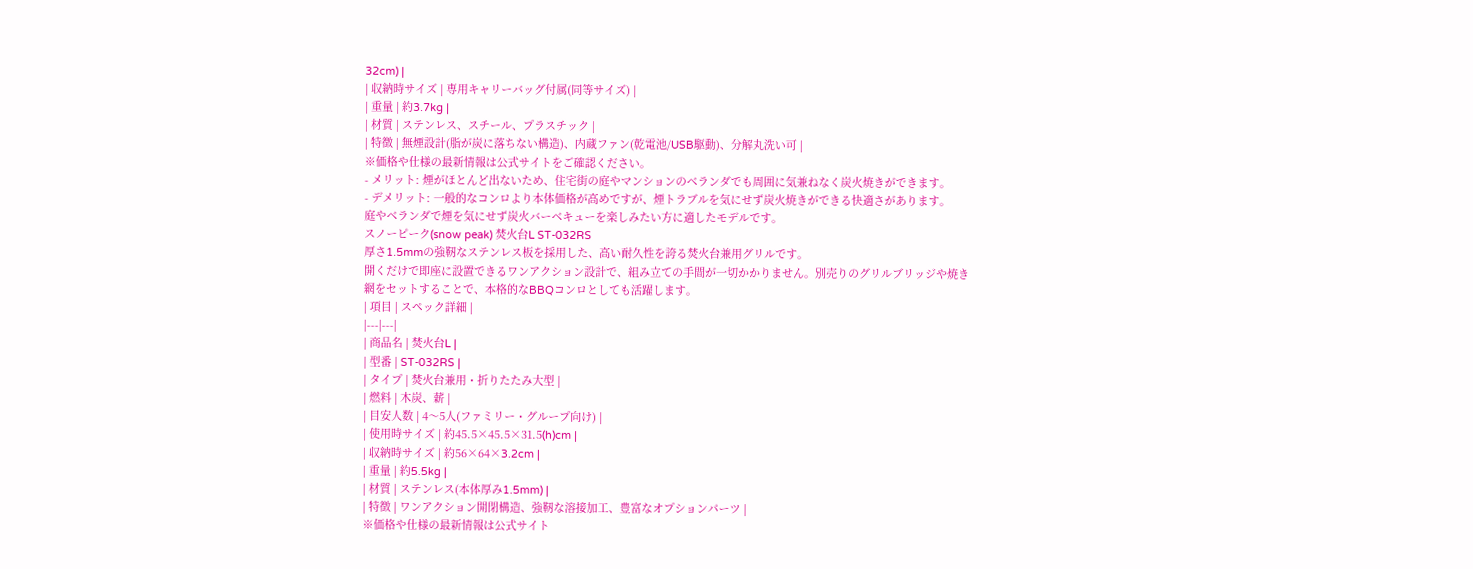32cm) |
| 収納時サイズ | 専用キャリーバッグ付属(同等サイズ) |
| 重量 | 約3.7kg |
| 材質 | ステンレス、スチール、プラスチック |
| 特徴 | 無煙設計(脂が炭に落ちない構造)、内蔵ファン(乾電池/USB駆動)、分解丸洗い可 |
※価格や仕様の最新情報は公式サイトをご確認ください。
- メリット: 煙がほとんど出ないため、住宅街の庭やマンションのベランダでも周囲に気兼ねなく炭火焼きができます。
- デメリット: 一般的なコンロより本体価格が高めですが、煙トラブルを気にせず炭火焼きができる快適さがあります。
庭やベランダで煙を気にせず炭火バーベキューを楽しみたい方に適したモデルです。
スノーピーク(snow peak) 焚火台L ST-032RS
厚さ1.5mmの強靭なステンレス板を採用した、高い耐久性を誇る焚火台兼用グリルです。
開くだけで即座に設置できるワンアクション設計で、組み立ての手間が一切かかりません。別売りのグリルブリッジや焼き網をセットすることで、本格的なBBQコンロとしても活躍します。
| 項目 | スペック詳細 |
|---|---|
| 商品名 | 焚火台L |
| 型番 | ST-032RS |
| タイプ | 焚火台兼用・折りたたみ大型 |
| 燃料 | 木炭、薪 |
| 目安人数 | 4〜5人(ファミリー・グループ向け) |
| 使用時サイズ | 約45.5×45.5×31.5(h)cm |
| 収納時サイズ | 約56×64×3.2cm |
| 重量 | 約5.5kg |
| 材質 | ステンレス(本体厚み1.5mm) |
| 特徴 | ワンアクション開閉構造、強靭な溶接加工、豊富なオプションパーツ |
※価格や仕様の最新情報は公式サイト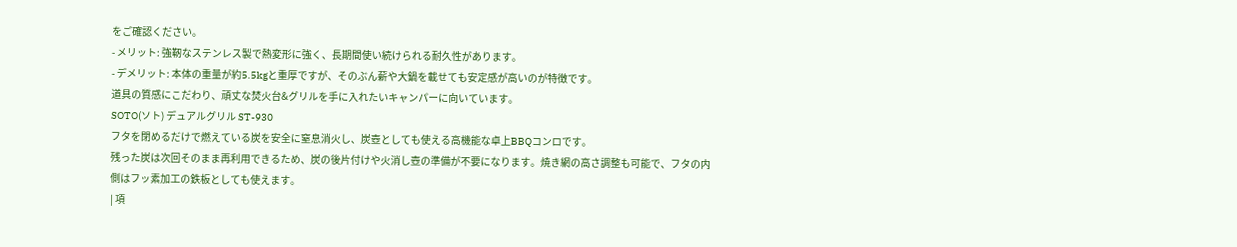をご確認ください。
- メリット: 強靭なステンレス製で熱変形に強く、長期間使い続けられる耐久性があります。
- デメリット: 本体の重量が約5.5kgと重厚ですが、そのぶん薪や大鍋を載せても安定感が高いのが特徴です。
道具の質感にこだわり、頑丈な焚火台&グリルを手に入れたいキャンパーに向いています。
SOTO(ソト) デュアルグリル ST-930
フタを閉めるだけで燃えている炭を安全に窒息消火し、炭壺としても使える高機能な卓上BBQコンロです。
残った炭は次回そのまま再利用できるため、炭の後片付けや火消し壺の準備が不要になります。焼き網の高さ調整も可能で、フタの内側はフッ素加工の鉄板としても使えます。
| 項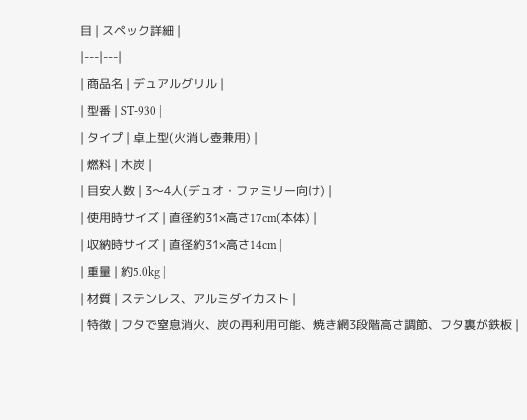目 | スペック詳細 |
|---|---|
| 商品名 | デュアルグリル |
| 型番 | ST-930 |
| タイプ | 卓上型(火消し壺兼用) |
| 燃料 | 木炭 |
| 目安人数 | 3〜4人(デュオ・ファミリー向け) |
| 使用時サイズ | 直径約31×高さ17cm(本体) |
| 収納時サイズ | 直径約31×高さ14cm |
| 重量 | 約5.0kg |
| 材質 | ステンレス、アルミダイカスト |
| 特徴 | フタで窒息消火、炭の再利用可能、焼き網3段階高さ調節、フタ裏が鉄板 |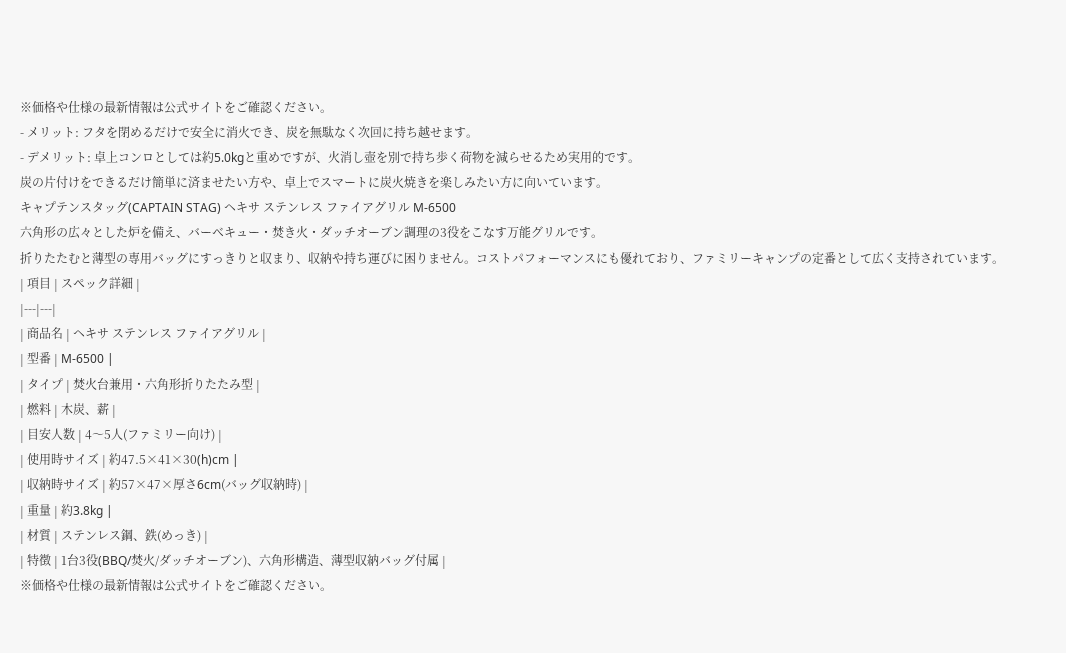※価格や仕様の最新情報は公式サイトをご確認ください。
- メリット: フタを閉めるだけで安全に消火でき、炭を無駄なく次回に持ち越せます。
- デメリット: 卓上コンロとしては約5.0kgと重めですが、火消し壺を別で持ち歩く荷物を減らせるため実用的です。
炭の片付けをできるだけ簡単に済ませたい方や、卓上でスマートに炭火焼きを楽しみたい方に向いています。
キャプテンスタッグ(CAPTAIN STAG) ヘキサ ステンレス ファイアグリル M-6500
六角形の広々とした炉を備え、バーベキュー・焚き火・ダッチオーブン調理の3役をこなす万能グリルです。
折りたたむと薄型の専用バッグにすっきりと収まり、収納や持ち運びに困りません。コストパフォーマンスにも優れており、ファミリーキャンプの定番として広く支持されています。
| 項目 | スペック詳細 |
|---|---|
| 商品名 | ヘキサ ステンレス ファイアグリル |
| 型番 | M-6500 |
| タイプ | 焚火台兼用・六角形折りたたみ型 |
| 燃料 | 木炭、薪 |
| 目安人数 | 4〜5人(ファミリー向け) |
| 使用時サイズ | 約47.5×41×30(h)cm |
| 収納時サイズ | 約57×47×厚さ6cm(バッグ収納時) |
| 重量 | 約3.8kg |
| 材質 | ステンレス鋼、鉄(めっき) |
| 特徴 | 1台3役(BBQ/焚火/ダッチオーブン)、六角形構造、薄型収納バッグ付属 |
※価格や仕様の最新情報は公式サイトをご確認ください。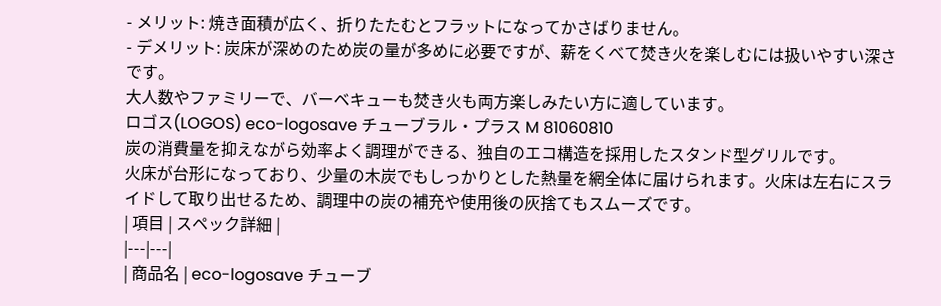- メリット: 焼き面積が広く、折りたたむとフラットになってかさばりません。
- デメリット: 炭床が深めのため炭の量が多めに必要ですが、薪をくべて焚き火を楽しむには扱いやすい深さです。
大人数やファミリーで、バーベキューも焚き火も両方楽しみたい方に適しています。
ロゴス(LOGOS) eco-logosave チューブラル・プラス M 81060810
炭の消費量を抑えながら効率よく調理ができる、独自のエコ構造を採用したスタンド型グリルです。
火床が台形になっており、少量の木炭でもしっかりとした熱量を網全体に届けられます。火床は左右にスライドして取り出せるため、調理中の炭の補充や使用後の灰捨てもスムーズです。
| 項目 | スペック詳細 |
|---|---|
| 商品名 | eco-logosave チューブ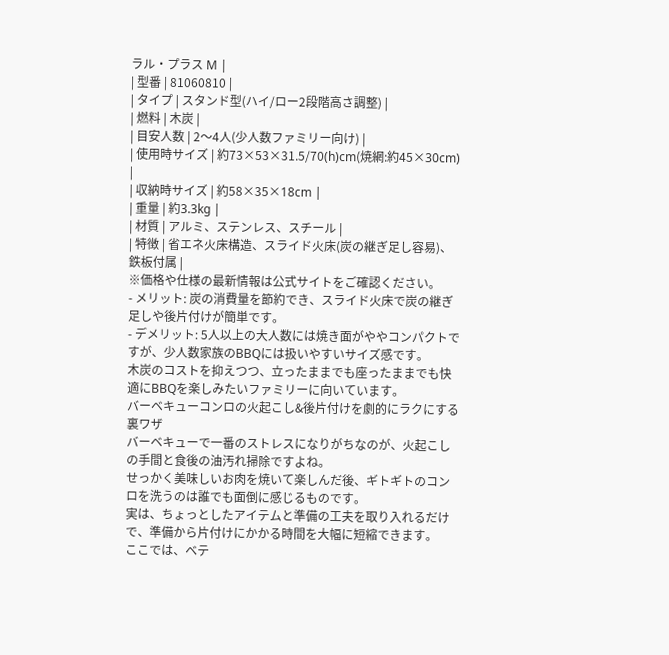ラル・プラス M |
| 型番 | 81060810 |
| タイプ | スタンド型(ハイ/ロー2段階高さ調整) |
| 燃料 | 木炭 |
| 目安人数 | 2〜4人(少人数ファミリー向け) |
| 使用時サイズ | 約73×53×31.5/70(h)cm(焼網:約45×30cm) |
| 収納時サイズ | 約58×35×18cm |
| 重量 | 約3.3kg |
| 材質 | アルミ、ステンレス、スチール |
| 特徴 | 省エネ火床構造、スライド火床(炭の継ぎ足し容易)、鉄板付属 |
※価格や仕様の最新情報は公式サイトをご確認ください。
- メリット: 炭の消費量を節約でき、スライド火床で炭の継ぎ足しや後片付けが簡単です。
- デメリット: 5人以上の大人数には焼き面がややコンパクトですが、少人数家族のBBQには扱いやすいサイズ感です。
木炭のコストを抑えつつ、立ったままでも座ったままでも快適にBBQを楽しみたいファミリーに向いています。
バーベキューコンロの火起こし&後片付けを劇的にラクにする裏ワザ
バーベキューで一番のストレスになりがちなのが、火起こしの手間と食後の油汚れ掃除ですよね。
せっかく美味しいお肉を焼いて楽しんだ後、ギトギトのコンロを洗うのは誰でも面倒に感じるものです。
実は、ちょっとしたアイテムと準備の工夫を取り入れるだけで、準備から片付けにかかる時間を大幅に短縮できます。
ここでは、ベテ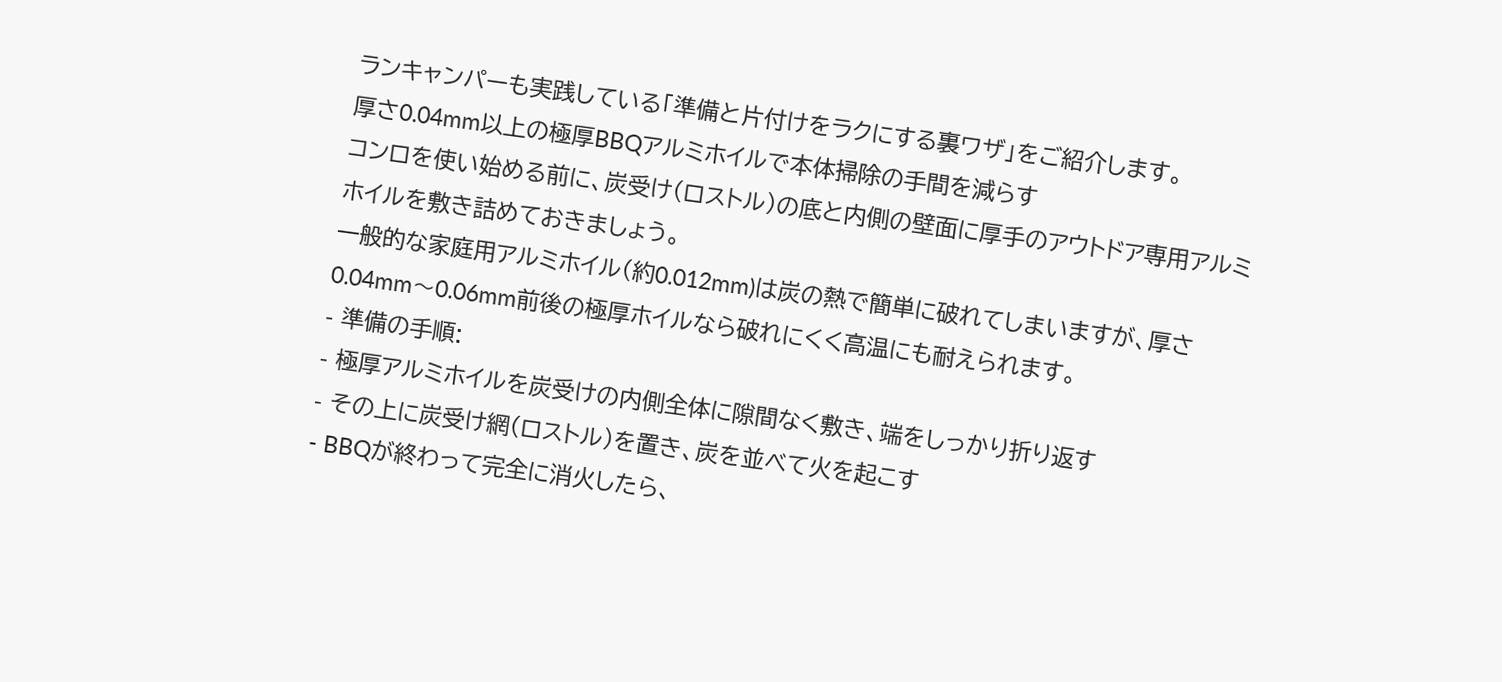ランキャンパーも実践している「準備と片付けをラクにする裏ワザ」をご紹介します。
厚さ0.04mm以上の極厚BBQアルミホイルで本体掃除の手間を減らす
コンロを使い始める前に、炭受け(ロストル)の底と内側の壁面に厚手のアウトドア専用アルミホイルを敷き詰めておきましょう。
一般的な家庭用アルミホイル(約0.012mm)は炭の熱で簡単に破れてしまいますが、厚さ0.04mm〜0.06mm前後の極厚ホイルなら破れにくく高温にも耐えられます。
- 準備の手順:
- 極厚アルミホイルを炭受けの内側全体に隙間なく敷き、端をしっかり折り返す
- その上に炭受け網(ロストル)を置き、炭を並べて火を起こす
- BBQが終わって完全に消火したら、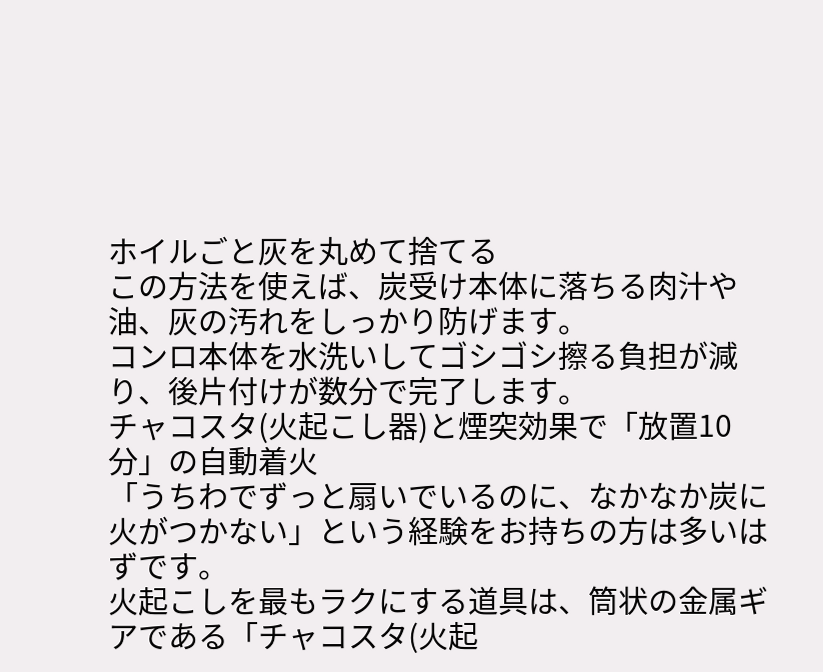ホイルごと灰を丸めて捨てる
この方法を使えば、炭受け本体に落ちる肉汁や油、灰の汚れをしっかり防げます。
コンロ本体を水洗いしてゴシゴシ擦る負担が減り、後片付けが数分で完了します。
チャコスタ(火起こし器)と煙突効果で「放置10分」の自動着火
「うちわでずっと扇いでいるのに、なかなか炭に火がつかない」という経験をお持ちの方は多いはずです。
火起こしを最もラクにする道具は、筒状の金属ギアである「チャコスタ(火起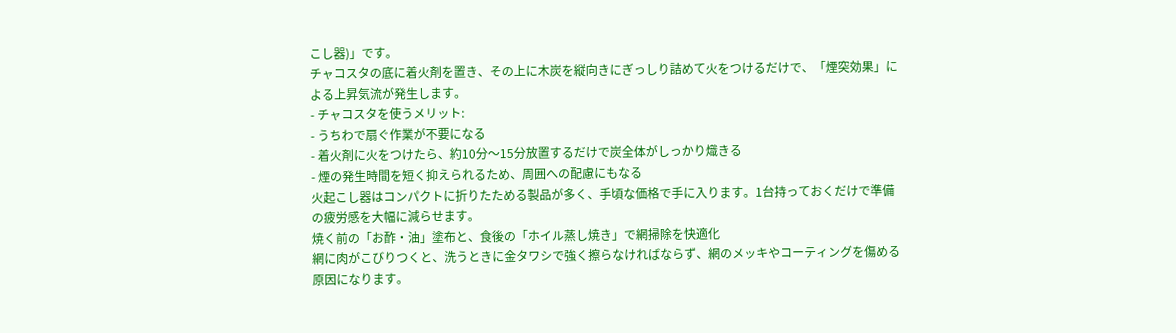こし器)」です。
チャコスタの底に着火剤を置き、その上に木炭を縦向きにぎっしり詰めて火をつけるだけで、「煙突効果」による上昇気流が発生します。
- チャコスタを使うメリット:
- うちわで扇ぐ作業が不要になる
- 着火剤に火をつけたら、約10分〜15分放置するだけで炭全体がしっかり熾きる
- 煙の発生時間を短く抑えられるため、周囲への配慮にもなる
火起こし器はコンパクトに折りたためる製品が多く、手頃な価格で手に入ります。1台持っておくだけで準備の疲労感を大幅に減らせます。
焼く前の「お酢・油」塗布と、食後の「ホイル蒸し焼き」で網掃除を快適化
網に肉がこびりつくと、洗うときに金タワシで強く擦らなければならず、網のメッキやコーティングを傷める原因になります。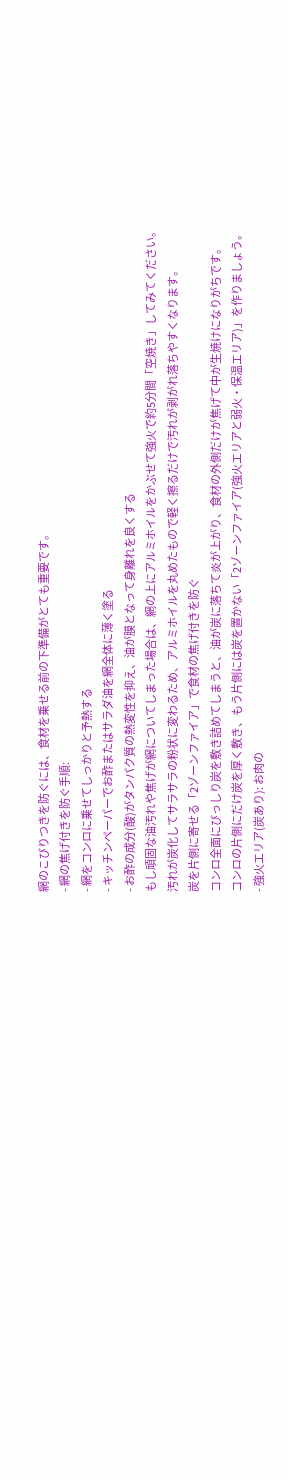網のこびりつきを防ぐには、食材を乗せる前の下準備がとても重要です。
- 網の焦げ付きを防ぐ手順:
- 網をコンロに乗せてしっかりと予熱する
- キッチンペーパーでお酢またはサラダ油を網全体に薄く塗る
- お酢の成分(酸)がタンパク質の熱変性を抑え、油が膜となって身離れを良くする
もし頑固な油汚れや焦げが網についてしまった場合は、網の上にアルミホイルをかぶせて強火で約5分間「空焼き」してみてください。
汚れが炭化してサラサラの粉状に変わるため、アルミホイルを丸めたもので軽く擦るだけで汚れが剥がれ落ちやすくなります。
炭を片側に寄せる「2ゾーンファイア」で食材の焦げ付きを防ぐ
コンロ全面にびっしり炭を敷き詰めてしまうと、油が炭に落ちて炎が上がり、食材の外側だけが焦げて中が生焼けになりがちです。
コンロの片側にだけ炭を厚く敷き、もう片側には炭を置かない「2ゾーンファイア(強火エリアと弱火・保温エリア)」を作りましょう。
- 強火エリア(炭あり): お肉の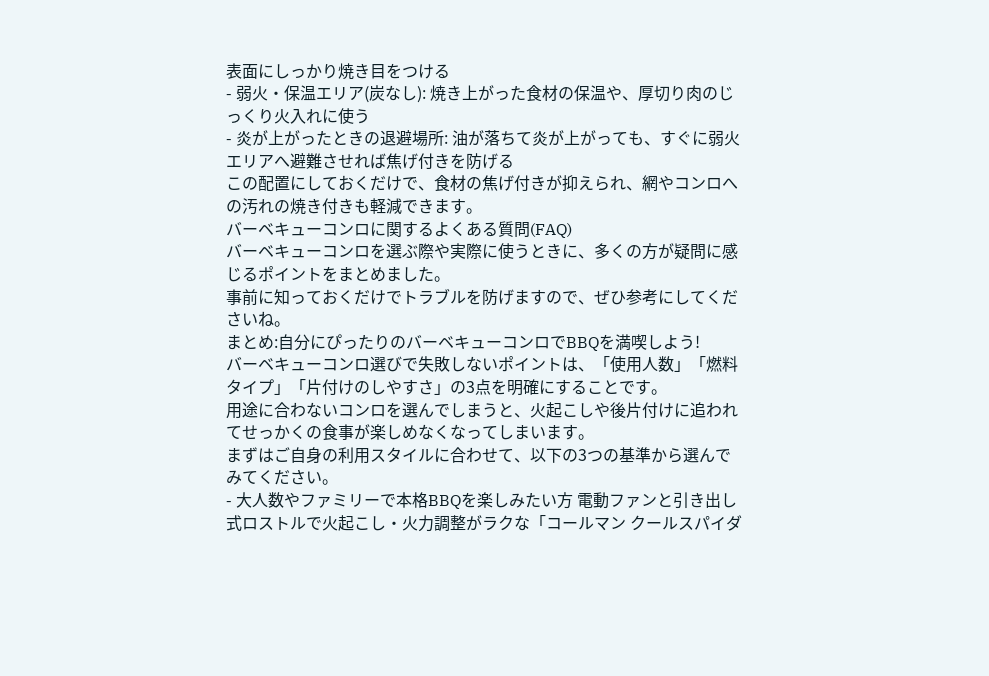表面にしっかり焼き目をつける
- 弱火・保温エリア(炭なし): 焼き上がった食材の保温や、厚切り肉のじっくり火入れに使う
- 炎が上がったときの退避場所: 油が落ちて炎が上がっても、すぐに弱火エリアへ避難させれば焦げ付きを防げる
この配置にしておくだけで、食材の焦げ付きが抑えられ、網やコンロへの汚れの焼き付きも軽減できます。
バーベキューコンロに関するよくある質問(FAQ)
バーベキューコンロを選ぶ際や実際に使うときに、多くの方が疑問に感じるポイントをまとめました。
事前に知っておくだけでトラブルを防げますので、ぜひ参考にしてくださいね。
まとめ:自分にぴったりのバーベキューコンロでBBQを満喫しよう!
バーベキューコンロ選びで失敗しないポイントは、「使用人数」「燃料タイプ」「片付けのしやすさ」の3点を明確にすることです。
用途に合わないコンロを選んでしまうと、火起こしや後片付けに追われてせっかくの食事が楽しめなくなってしまいます。
まずはご自身の利用スタイルに合わせて、以下の3つの基準から選んでみてください。
- 大人数やファミリーで本格BBQを楽しみたい方 電動ファンと引き出し式ロストルで火起こし・火力調整がラクな「コールマン クールスパイダ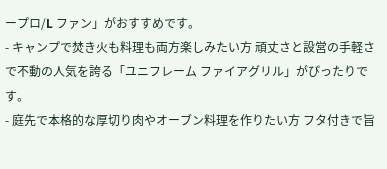ープロ/L ファン」がおすすめです。
- キャンプで焚き火も料理も両方楽しみたい方 頑丈さと設営の手軽さで不動の人気を誇る「ユニフレーム ファイアグリル」がぴったりです。
- 庭先で本格的な厚切り肉やオーブン料理を作りたい方 フタ付きで旨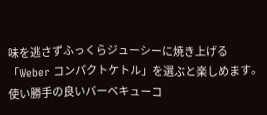味を逃さずふっくらジューシーに焼き上げる「Weber コンパクトケトル」を選ぶと楽しめます。
使い勝手の良いバーベキューコ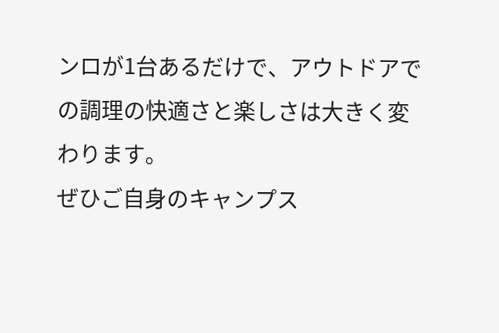ンロが1台あるだけで、アウトドアでの調理の快適さと楽しさは大きく変わります。
ぜひご自身のキャンプス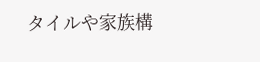タイルや家族構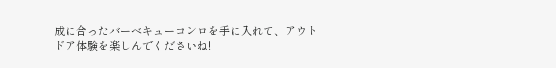成に合ったバーベキューコンロを手に入れて、アウトドア体験を楽しんでくださいね!